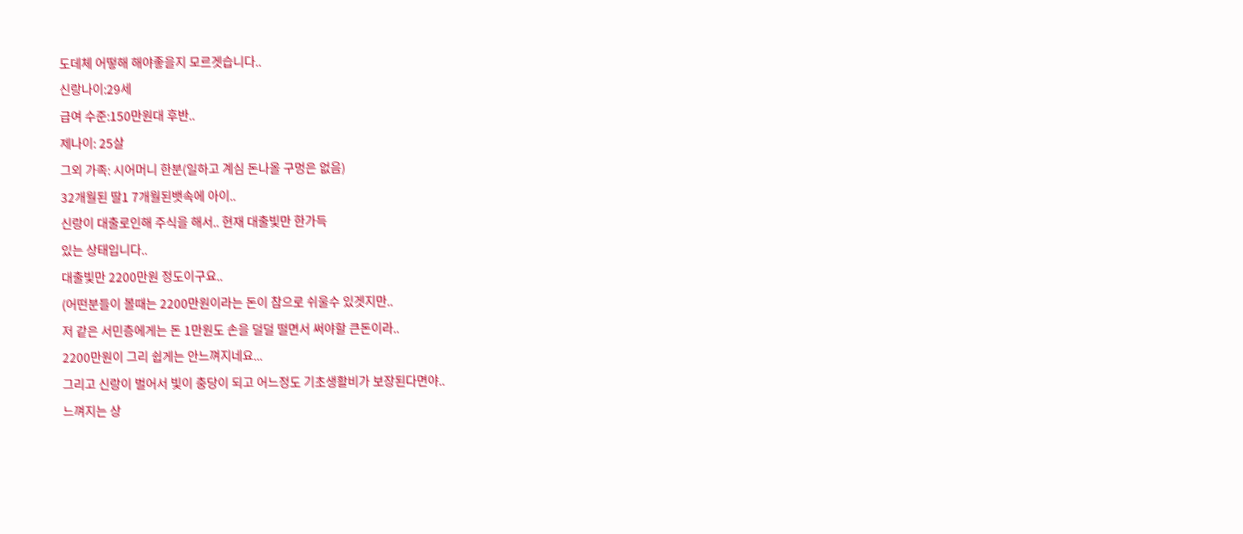도데체 어떻해 해야좋을지 모르겟습니다..
신랑나이:29세
급여 수준:150만원대 후반..
제나이: 25살
그외 가족: 시어머니 한분(일하고 계심 돈나올 구멍은 없음)
32개월된 딸1 7개월된뱃속에 아이..
신랑이 대출로인해 주식을 해서.. 현재 대출빛만 한가득
있는 상태입니다..
대출빛만 2200만원 정도이구요..
(어떤분들이 볼때는 2200만원이라는 돈이 참으로 쉬울수 있겟지만..
저 같은 서민층에게는 돈 1만원도 손을 덜덜 떨면서 써야할 큰돈이라..
2200만원이 그리 쉽게는 안느껴지네요...
그리고 신랑이 벌어서 빛이 충당이 되고 어느정도 기초생활비가 보장된다면야..
느껴지는 상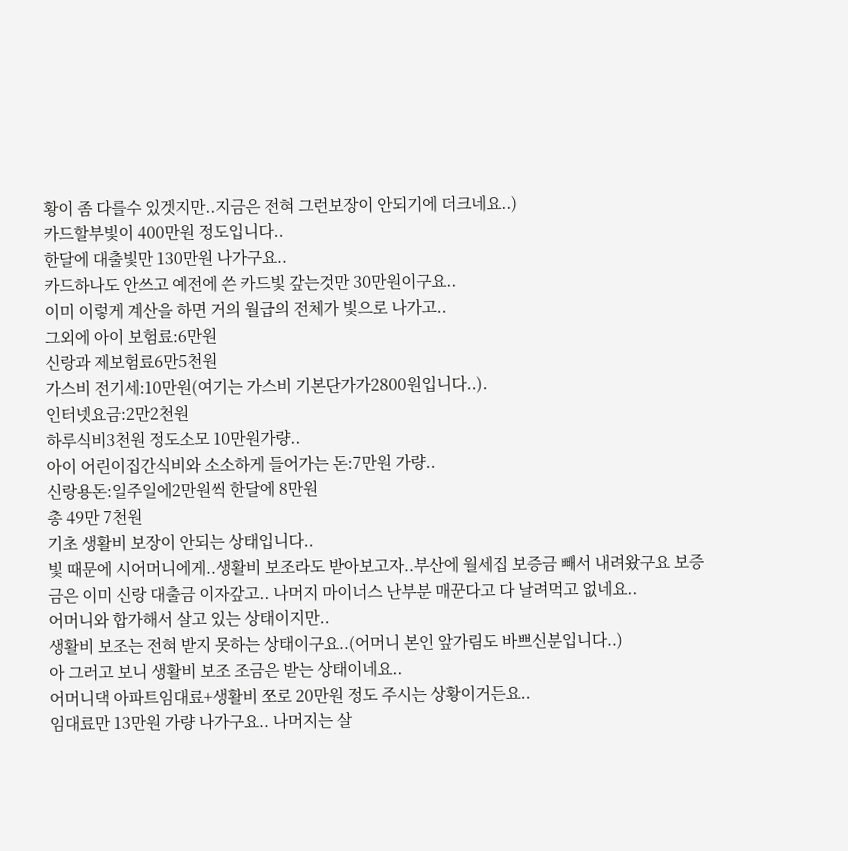황이 좀 다를수 있겟지만..지금은 전혀 그런보장이 안되기에 더크네요..)
카드할부빛이 400만원 정도입니다..
한달에 대출빛만 130만원 나가구요..
카드하나도 안쓰고 예전에 쓴 카드빛 갚는것만 30만원이구요..
이미 이렇게 계산을 하면 거의 월급의 전체가 빛으로 나가고..
그외에 아이 보험료:6만원
신랑과 제보험료6만5천원
가스비 전기세:10만원(여기는 가스비 기본단가가2800원입니다..).
인터넷요금:2만2천원
하루식비3천원 정도소모 10만원가량..
아이 어린이집간식비와 소소하게 들어가는 돈:7만원 가량..
신랑용돈:일주일에2만원씩 한달에 8만원
총 49만 7천원
기초 생활비 보장이 안되는 상태입니다..
빛 때문에 시어머니에게..생활비 보조라도 받아보고자..부산에 월세집 보증금 빼서 내려왔구요 보증금은 이미 신랑 대출금 이자갚고.. 나머지 마이너스 난부분 매꾼다고 다 날려먹고 없네요..
어머니와 합가해서 살고 있는 상태이지만..
생활비 보조는 전혀 받지 못하는 상태이구요..(어머니 본인 앞가림도 바쁘신분입니다..)
아 그러고 보니 생활비 보조 조금은 받는 상태이네요..
어머니댁 아파트임대료+생활비 쪼로 20만원 정도 주시는 상황이거든요..
임대료만 13만원 가량 나가구요.. 나머지는 살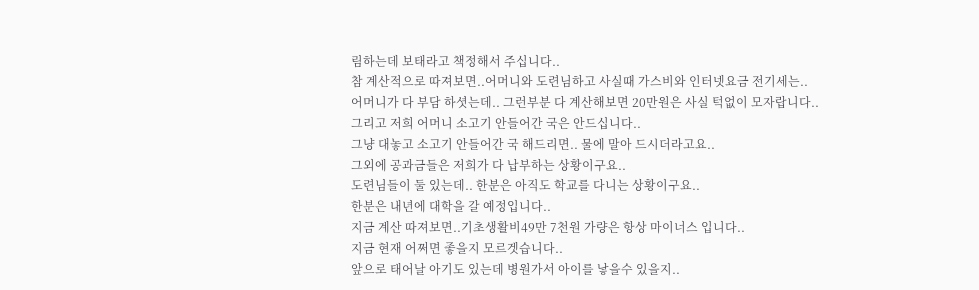림하는데 보태라고 책정해서 주십니다..
참 계산적으로 따져보면..어머니와 도련님하고 사실때 가스비와 인터넷요금 전기세는..
어머니가 다 부담 하셧는데.. 그런부분 다 계산해보면 20만원은 사실 턱없이 모자랍니다..
그리고 저희 어머니 소고기 안들어간 국은 안드십니다..
그냥 대놓고 소고기 안들어간 국 해드리면.. 물에 말아 드시더라고요..
그외에 공과금들은 저희가 다 납부하는 상황이구요..
도련님들이 둘 있는데.. 한분은 아직도 학교를 다니는 상황이구요..
한분은 내년에 대학을 갈 예정입니다..
지금 계산 따져보면..기초생활비49만 7천원 가량은 항상 마이너스 입니다..
지금 현재 어쩌면 좋을지 모르겟습니다..
앞으로 태어날 아기도 있는데 병원가서 아이를 낳을수 있을지..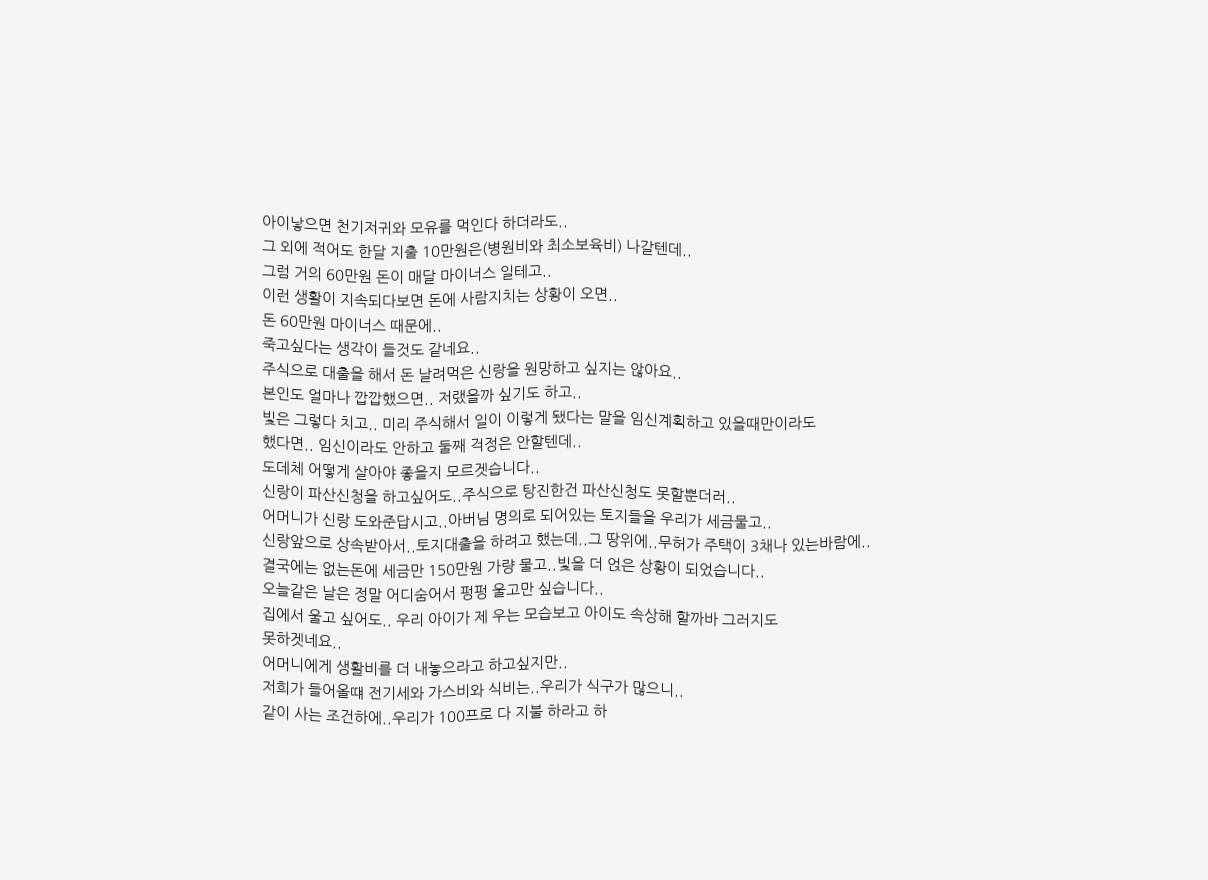아이낳으면 천기저귀와 모유를 먹인다 하더라도..
그 외에 적어도 한달 지출 10만원은(병원비와 최소보육비) 나갈텐데..
그럼 거의 60만원 돈이 매달 마이너스 일테고..
이런 생활이 지속되다보면 돈에 사람지치는 상황이 오면..
돈 60만원 마이너스 때문에..
죽고싶다는 생각이 들것도 같네요..
주식으로 대출을 해서 돈 날려먹은 신랑을 원망하고 싶지는 않아요..
본인도 얼마나 깝깝했으면.. 저랬을까 싶기도 하고..
빛은 그렇다 치고.. 미리 주식해서 일이 이렇게 됐다는 말을 임신계획하고 있을때만이라도
했다면.. 임신이라도 안하고 둘째 걱정은 안할텐데..
도데체 어떻게 살아야 좋을지 모르겟습니다..
신랑이 파산신청을 하고싶어도..주식으로 탕진한건 파산신청도 못할뿐더러..
어머니가 신랑 도와준답시고..아버님 명의로 되어있는 토지들을 우리가 세금물고..
신랑앞으로 상속받아서..토지대출을 하려고 했는데..그 땅위에..무허가 주택이 3채나 있는바람에..
결국에는 없는돈에 세금만 150만원 가량 물고..빛을 더 얹은 상황이 되었습니다..
오늘같은 날은 정말 어디숨어서 펑펑 울고만 싶습니다..
집에서 울고 싶어도.. 우리 아이가 제 우는 모습보고 아이도 속상해 할까바 그러지도
못하겟네요..
어머니에게 생활비를 더 내놓으라고 하고싶지만..
저희가 들어올떄 전기세와 가스비와 식비는..우리가 식구가 많으니..
같이 사는 조건하에..우리가 100프로 다 지불 하라고 하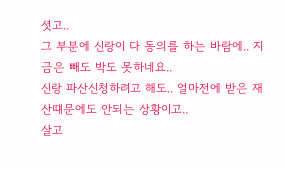셧고..
그 부분에 신랑이 다 동의를 하는 바람에.. 지금은 빼도 박도 못하네요..
신랑 파산신청하려고 해도.. 얼마전에 받은 재산떄문에도 안되는 상황이고..
살고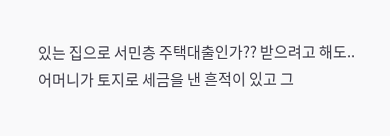있는 집으로 서민층 주택대출인가?? 받으려고 해도..
어머니가 토지로 세금을 낸 흔적이 있고 그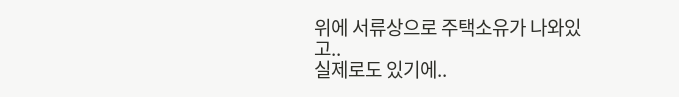위에 서류상으로 주택소유가 나와있고..
실제로도 있기에..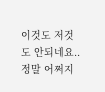이것도 저것도 안되네요..
정말 어쩌지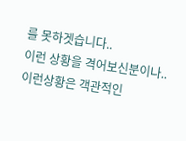를 못하겟습니다..
이런 상황을 격어보신분이나.. 이런상황은 객관적인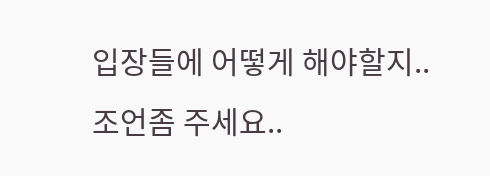입장들에 어떻게 해야할지..
조언좀 주세요..